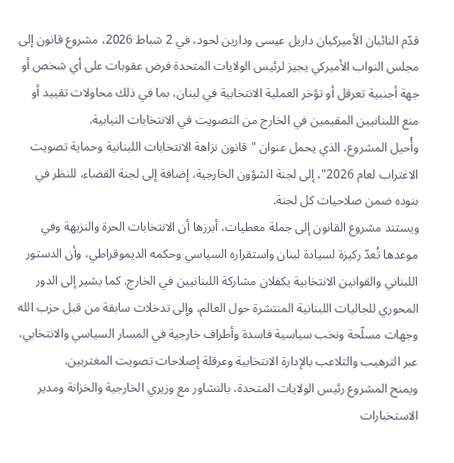قدّم النائبان الأميركيان داريل عيسى ودارين لحود، في 2 شباط 2026، مشروع قانون إلى مجلس النواب الأميركي يجيز لرئيس الولايات المتحدة فرض عقوبات على أي شخص أو جهة أجنبية تعرقل أو تؤخر العملية الانتخابية في لبنان، بما في ذلك محاولات تقييد أو منع اللبنانيين المقيمين في الخارج من التصويت في الانتخابات النيابية.
وأُحيل المشروع، الذي يحمل عنوان "قانون نزاهة الانتخابات اللبنانية وحماية تصويت الاغتراب لعام 2026"، إلى لجنة الشؤون الخارجية، إضافة إلى لجنة القضاء، للنظر في بنوده ضمن صلاحيات كل لجنة.
ويستند مشروع القانون إلى جملة معطيات، أبرزها أن الانتخابات الحرة والنزيهة وفي موعدها تُعدّ ركيزة لسيادة لبنان واستقراره السياسي وحكمه الديموقراطي، وأن الدستور اللبناني والقوانين الانتخابية يكفلان مشاركة اللبنانيين في الخارج. كما يشير إلى الدور المحوري للجاليات اللبنانية المنتشرة حول العالم، وإلى تدخلات سابقة من قبل حزب الله وجهات مسلّحة ونخب سياسية فاسدة وأطراف خارجية في المسار السياسي والانتخابي، عبر الترهيب والتلاعب بالإدارة الانتخابية وعرقلة إصلاحات تصويت المغتربين.
ويمنح المشروع رئيس الولايات المتحدة، بالتشاور مع وزيري الخارجية والخزانة ومدير الاستخبارات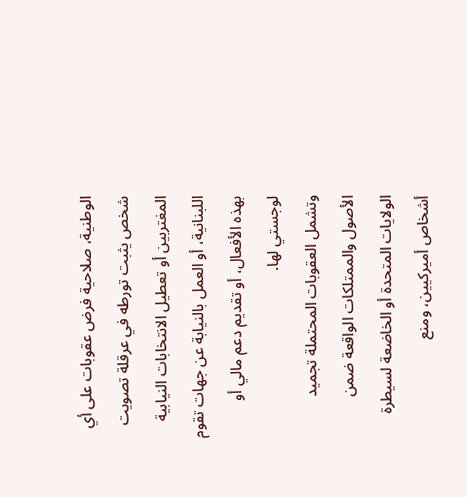الوطنية، صلاحية فرض عقوبات على أي شخص يثبت تورطه في عرقلة تصويت المغتربين أو تعطيل الانتخابات النيابية اللبنانية، أو العمل بالنيابة عن جهات تقوم بهذه الأفعال، أو تقديم دعم مالي أو لوجستي لها.
وتشمل العقوبات المحتملة تجميد الأصول والممتلكات الواقعة ضمن الولايات المتحدة أو الخاضعة لسيطرة أشخاص أميركيين، ومنع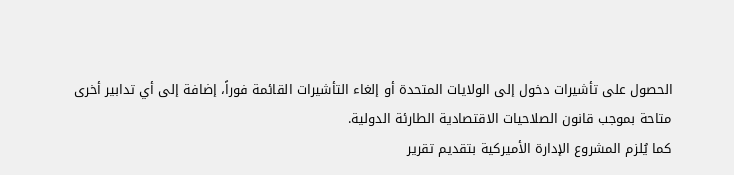الحصول على تأشيرات دخول إلى الولايات المتحدة أو إلغاء التأشيرات القائمة فوراً، إضافة إلى أي تدابير أخرى متاحة بموجب قانون الصلاحيات الاقتصادية الطارئة الدولية.
كما يُلزم المشروع الإدارة الأميركية بتقديم تقرير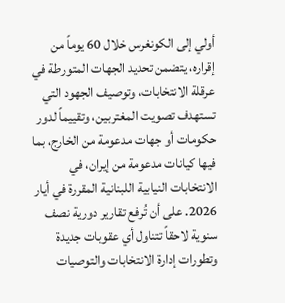أولي إلى الكونغرس خلال 60 يوماً من إقراره، يتضمن تحديد الجهات المتورطة في عرقلة الانتخابات، وتوصيف الجهود التي تستهدف تصويت المغتربين، وتقييماً لدور حكومات أو جهات مدعومة من الخارج، بما فيها كيانات مدعومة من إيران، في الانتخابات النيابية اللبنانية المقررة في أيار 2026. على أن تُرفع تقارير دورية نصف سنوية لاحقاً تتناول أي عقوبات جديدة وتطورات إدارة الانتخابات والتوصيات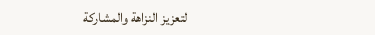لتعزيز النزاهة والمشاركة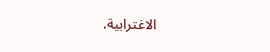الاغترابية.